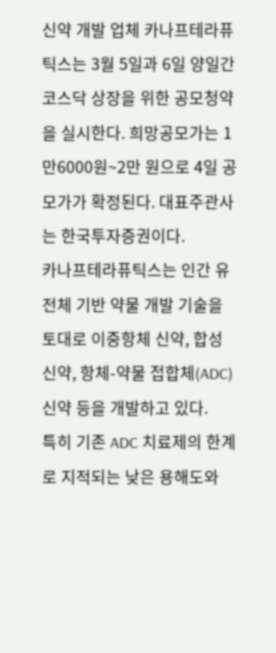신약 개발 업체 카나프테라퓨틱스는 3월 5일과 6일 양일간 코스닥 상장을 위한 공모청약을 실시한다. 희망공모가는 1만6000원~2만 원으로 4일 공모가가 확정된다. 대표주관사는 한국투자증권이다.
카나프테라퓨틱스는 인간 유전체 기반 약물 개발 기술을 토대로 이중항체 신약, 합성신약, 항체-약물 접합체(ADC) 신약 등을 개발하고 있다.
특히 기존 ADC 치료제의 한계로 지적되는 낮은 용해도와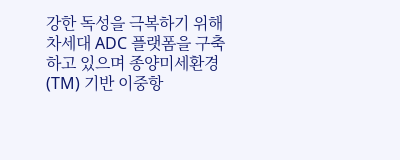강한 독성을 극복하기 위해 차세대 ADC 플랫폼을 구축하고 있으며 종양미세환경(TM) 기반 이중항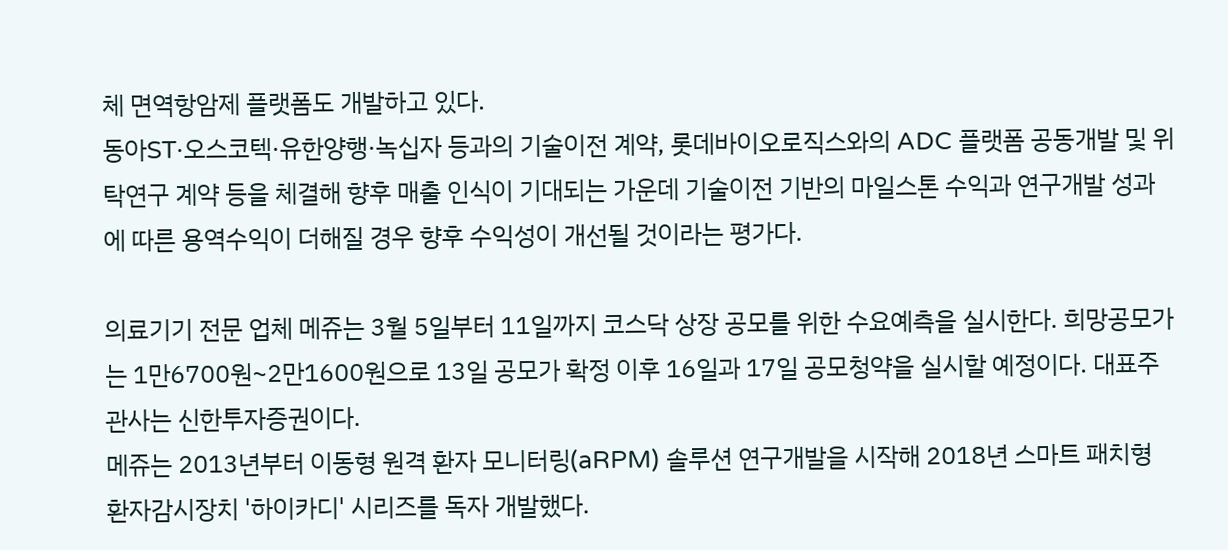체 면역항암제 플랫폼도 개발하고 있다.
동아ST·오스코텍·유한양행·녹십자 등과의 기술이전 계약, 롯데바이오로직스와의 ADC 플랫폼 공동개발 및 위탁연구 계약 등을 체결해 향후 매출 인식이 기대되는 가운데 기술이전 기반의 마일스톤 수익과 연구개발 성과에 따른 용역수익이 더해질 경우 향후 수익성이 개선될 것이라는 평가다.

의료기기 전문 업체 메쥬는 3월 5일부터 11일까지 코스닥 상장 공모를 위한 수요예측을 실시한다. 희망공모가는 1만6700원~2만1600원으로 13일 공모가 확정 이후 16일과 17일 공모청약을 실시할 예정이다. 대표주관사는 신한투자증권이다.
메쥬는 2013년부터 이동형 원격 환자 모니터링(aRPM) 솔루션 연구개발을 시작해 2018년 스마트 패치형 환자감시장치 '하이카디' 시리즈를 독자 개발했다.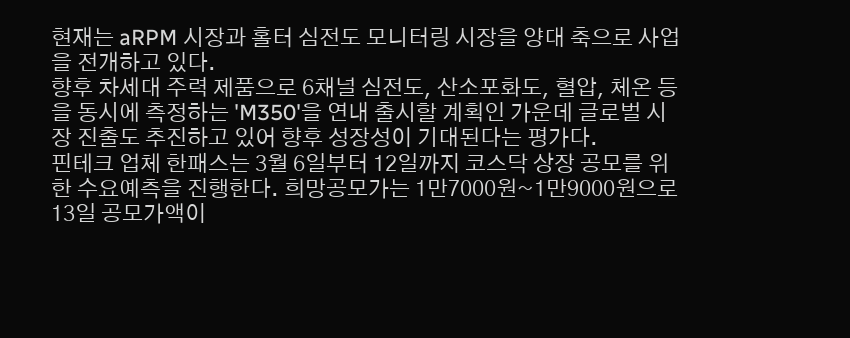현재는 aRPM 시장과 홀터 심전도 모니터링 시장을 양대 축으로 사업을 전개하고 있다.
향후 차세대 주력 제품으로 6채널 심전도, 산소포화도, 혈압, 체온 등을 동시에 측정하는 'M350'을 연내 출시할 계획인 가운데 글로벌 시장 진출도 추진하고 있어 향후 성장성이 기대된다는 평가다.
핀테크 업체 한패스는 3월 6일부터 12일까지 코스닥 상장 공모를 위한 수요예측을 진행한다. 희망공모가는 1만7000원~1만9000원으로 13일 공모가액이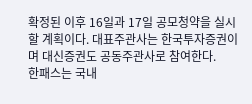확정된 이후 16일과 17일 공모청약을 실시할 계획이다. 대표주관사는 한국투자증권이며 대신증권도 공동주관사로 참여한다.
한패스는 국내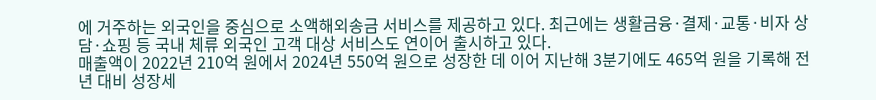에 거주하는 외국인을 중심으로 소액해외송금 서비스를 제공하고 있다. 최근에는 생활금융·결제·교통·비자 상담·쇼핑 등 국내 체류 외국인 고객 대상 서비스도 연이어 출시하고 있다.
매출액이 2022년 210억 원에서 2024년 550억 원으로 성장한 데 이어 지난해 3분기에도 465억 원을 기록해 전년 대비 성장세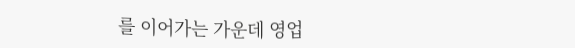를 이어가는 가운데 영업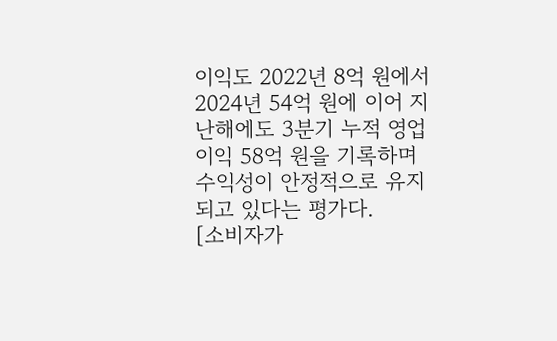이익도 2022년 8억 원에서 2024년 54억 원에 이어 지난해에도 3분기 누적 영업이익 58억 원을 기록하며 수익성이 안정적으로 유지되고 있다는 평가다.
[소비자가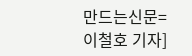만드는신문=이철호 기자]